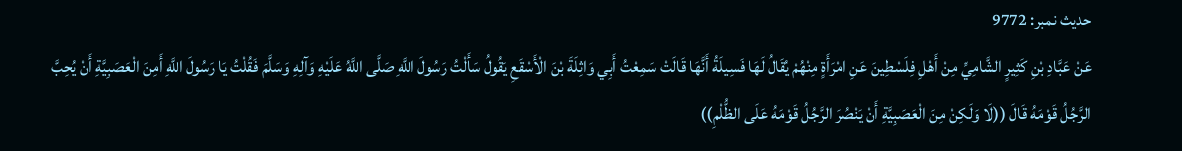حدیث نمبر: 9772
عَنْ عَبَّادِ بْنِ كَثِيرٍ الشَّامِيِّ مِنْ أَهْلِ فِلَسْطِينَ عَنِ امْرَأَةٍ مِنْهُمْ يُقَالُ لَهَا فَسِيلَةُ أَنَّهَا قَالَتْ سَمِعْتُ أَبِي وَاثِلَةَ بْنَ الْأَسْقَعِ يَقُولُ سَأَلْتُ رَسُولَ اللَّهِ صَلَّى اللَّهُ عَلَيْهِ وَآلِهِ وَسَلَّمَ فَقُلْتُ يَا رَسُولَ اللَّهِ أَمِنَ الْعَصَبِيَّةِ أَنْ يُحِبَّ الرَّجُلُ قَوْمَهُ قَالَ ((لَا وَلَكِنْ مِنَ الْعَصَبِيَّةِ أَنْ يَنْصُرَ الرَّجُلُ قَوْمَهُ عَلَى الظُّلْمِ))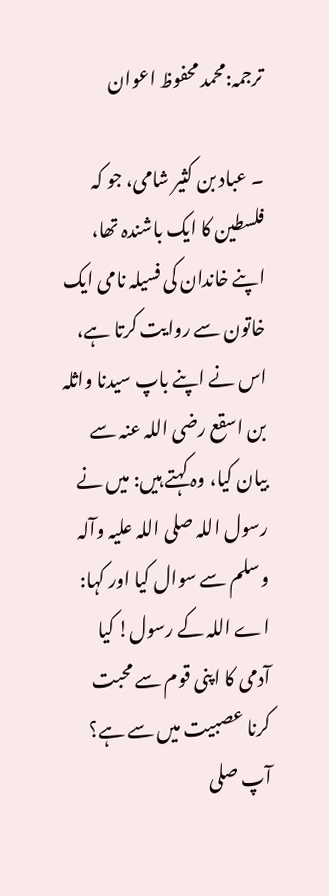ترجمہ:محمد محفوظ اعوان

۔ عباد بن کثیر شامی، جو کہ فلسطین کا ایک باشندہ تھا، اپنے خاندان کی فسیلہ نامی ایک خاتون سے روایت کرتا ہے، اس نے اپنے باپ سیدنا واثلہ بن اسقع رضی اللہ عنہ سے بیان کیا، وہ کہتے ہیں: میں نے رسول اللہ صلی اللہ علیہ وآلہ وسلم سے سوال کیا اور کہا: اے اللہ کے رسول! کیا آدمی کا اپنی قوم سے محبت کرنا عصبیت میں سے ہے؟ آپ صلی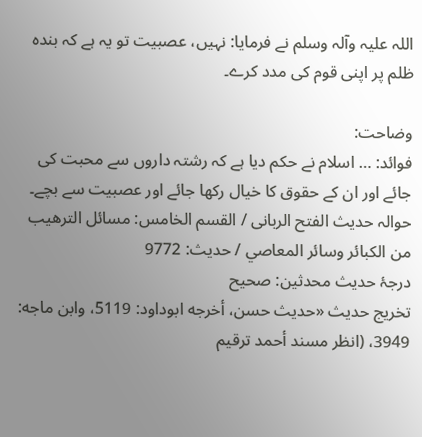اللہ علیہ وآلہ وسلم نے فرمایا: نہیں، عصبیت تو یہ ہے کہ بندہ ظلم پر اپنی قوم کی مدد کرے۔

وضاحت:
فوائد: … اسلام نے حکم دیا ہے کہ رشتہ داروں سے محبت کی جائے اور ان کے حقوق کا خیال رکھا جائے اور عصبیت سے بچے۔
حوالہ حدیث الفتح الربانی / القسم الخامس: مسائل الترهيب من الكبائر وسائر المعاصي / حدیث: 9772
درجۂ حدیث محدثین: صحیح
تخریج حدیث «حديث حسن، أخرجه ابوداود: 5119، وابن ماجه: 3949، (انظر مسند أحمد ترقيم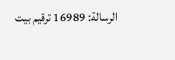الرسالة: 16989 ترقیم بيت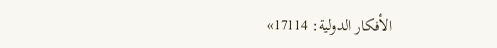الأفكار الدولية: 17114»